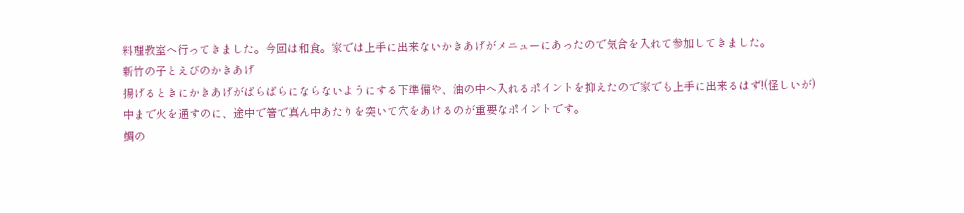料理教室へ行ってきました。今回は和食。家では上手に出来ないかきあげがメニューにあったので気合を入れて参加してきました。
新竹の子とえびのかきあげ
揚げるときにかきあげがばらばらにならないようにする下準備や、油の中へ入れるポイントを抑えたので家でも上手に出来るはず!(怪しいが)
中まで火を通すのに、途中で箸で真ん中あたりを突いて穴をあけるのが重要なポイントです。
鯛の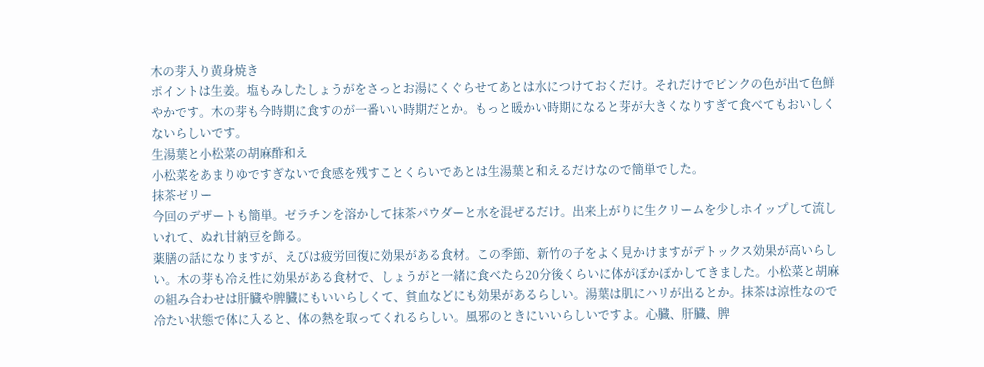木の芽入り黄身焼き
ポイントは生姜。塩もみしたしょうがをさっとお湯にくぐらせてあとは水につけておくだけ。それだけでピンクの色が出て色鮮やかです。木の芽も今時期に食すのが一番いい時期だとか。もっと暖かい時期になると芽が大きくなりすぎて食べてもおいしくないらしいです。
生湯葉と小松菜の胡麻酢和え
小松菜をあまりゆですぎないで食感を残すことくらいであとは生湯葉と和えるだけなので簡単でした。
抹茶ゼリー
今回のデザートも簡単。ゼラチンを溶かして抹茶パウダーと水を混ぜるだけ。出来上がりに生クリームを少しホイップして流しいれて、ぬれ甘納豆を飾る。
薬膳の話になりますが、えびは疲労回復に効果がある食材。この季節、新竹の子をよく見かけますがデトックス効果が高いらしい。木の芽も冷え性に効果がある食材で、しょうがと一緒に食べたら20分後くらいに体がぽかぽかしてきました。小松菜と胡麻の組み合わせは肝臓や脾臓にもいいらしくて、貧血などにも効果があるらしい。湯葉は肌にハリが出るとか。抹茶は涼性なので冷たい状態で体に入ると、体の熱を取ってくれるらしい。風邪のときにいいらしいですよ。心臓、肝臓、脾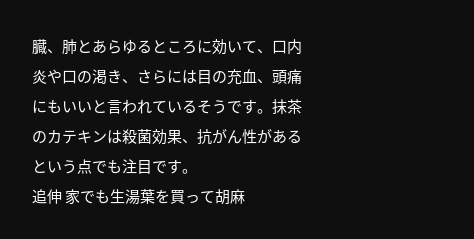臓、肺とあらゆるところに効いて、口内炎や口の渇き、さらには目の充血、頭痛にもいいと言われているそうです。抹茶のカテキンは殺菌効果、抗がん性があるという点でも注目です。
追伸 家でも生湯葉を買って胡麻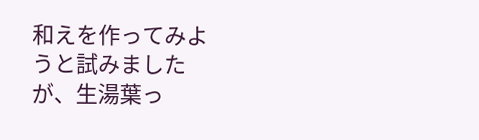和えを作ってみようと試みましたが、生湯葉っ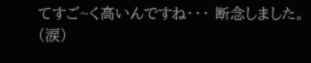てすご~く高いんですね・・・ 断念しました。(涙)